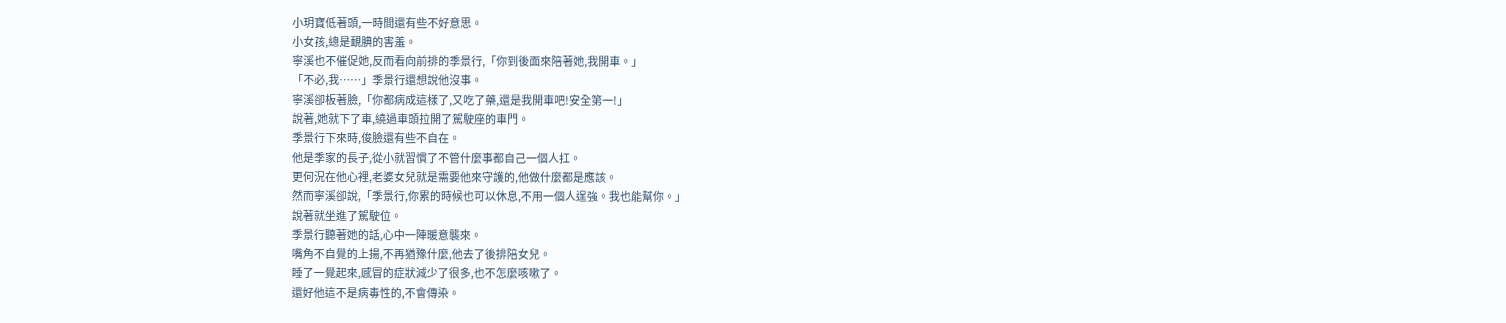小玥寶低著頭,一時間還有些不好意思。
小女孩,總是靦腆的害羞。
寧溪也不催促她,反而看向前排的季景行,「你到後面來陪著她,我開車。」
「不必,我……」季景行還想說他沒事。
寧溪卻板著臉,「你都病成這樣了,又吃了藥,還是我開車吧!安全第一!」
說著,她就下了車,繞過車頭拉開了駕駛座的車門。
季景行下來時,俊臉還有些不自在。
他是季家的長子,從小就習慣了不管什麼事都自己一個人扛。
更何況在他心裡,老婆女兒就是需要他來守護的,他做什麼都是應該。
然而寧溪卻說,「季景行,你累的時候也可以休息,不用一個人逞強。我也能幫你。」
說著就坐進了駕駛位。
季景行聽著她的話,心中一陣暖意襲來。
嘴角不自覺的上揚,不再猶豫什麼,他去了後排陪女兒。
睡了一覺起來,感冒的症狀減少了很多,也不怎麼咳嗽了。
還好他這不是病毒性的,不會傳染。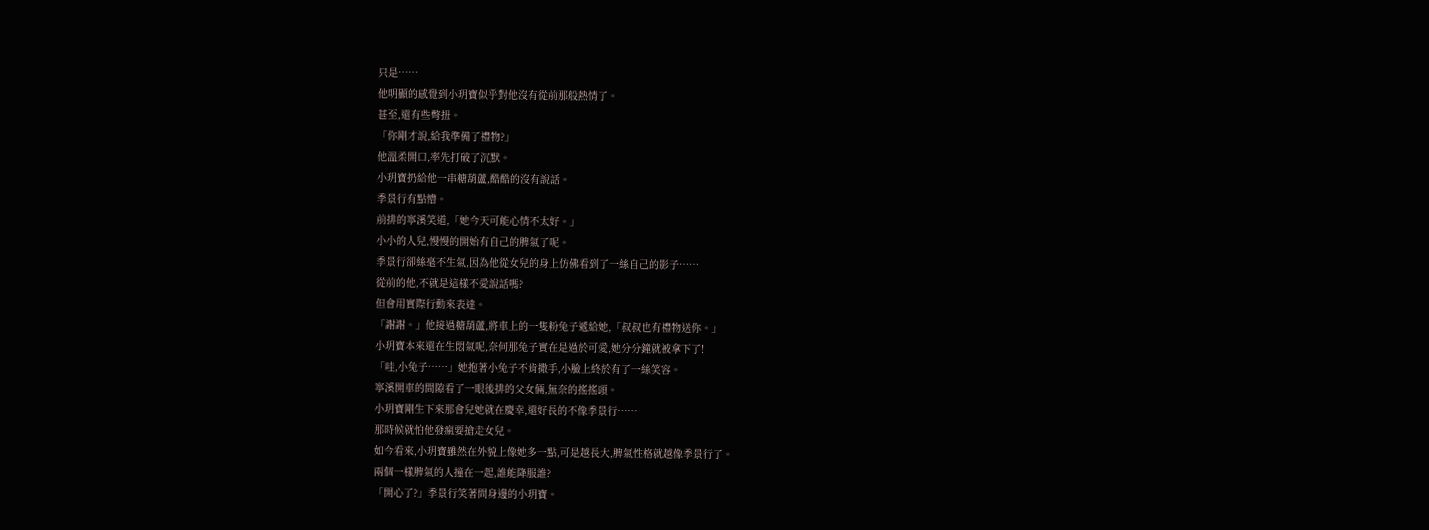只是……
他明顯的感覺到小玥寶似乎對他沒有從前那般熱情了。
甚至,還有些彆扭。
「你剛才說,給我準備了禮物?」
他溫柔開口,率先打破了沉默。
小玥寶扔給他一串糖葫蘆,酷酷的沒有說話。
季景行有點懵。
前排的寧溪笑道,「她今天可能心情不太好。」
小小的人兒,慢慢的開始有自己的脾氣了呢。
季景行卻絲毫不生氣,因為他從女兒的身上仿佛看到了一絲自己的影子……
從前的他,不就是這樣不愛說話嗎?
但會用實際行動來表達。
「謝謝。」他接過糖葫蘆,將車上的一隻粉兔子遞給她,「叔叔也有禮物送你。」
小玥寶本來還在生悶氣呢,奈何那兔子實在是過於可愛,她分分鐘就被拿下了!
「哇,小兔子……」她抱著小兔子不肯撒手,小臉上終於有了一絲笑容。
寧溪開車的間隙看了一眼後排的父女倆,無奈的搖搖頭。
小玥寶剛生下來那會兒她就在慶幸,還好長的不像季景行……
那時候就怕他發瘋要搶走女兒。
如今看來,小玥寶雖然在外貌上像她多一點,可是越長大,脾氣性格就越像季景行了。
兩個一樣脾氣的人撞在一起,誰能降服誰?
「開心了?」季景行笑著問身邊的小玥寶。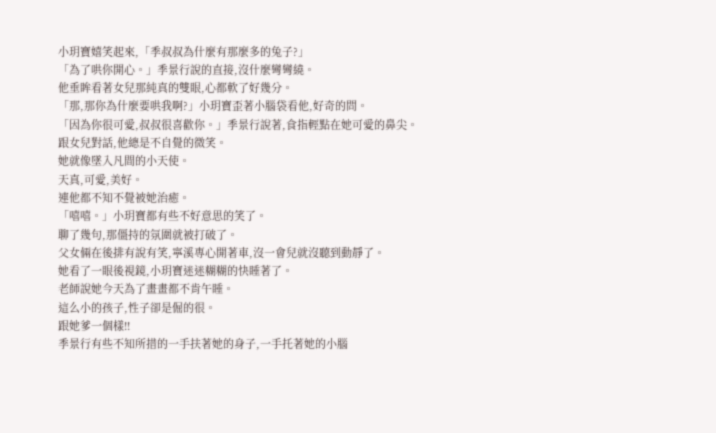小玥寶嬉笑起來,「季叔叔為什麼有那麼多的兔子?」
「為了哄你開心。」季景行說的直接,沒什麼彎彎繞。
他垂眸看著女兒那純真的雙眼,心都軟了好幾分。
「那,那你為什麼要哄我啊?」小玥寶歪著小腦袋看他,好奇的問。
「因為你很可愛,叔叔很喜歡你。」季景行說著,食指輕點在她可愛的鼻尖。
跟女兒對話,他總是不自覺的微笑。
她就像墜入凡間的小天使。
天真,可愛,美好。
連他都不知不覺被她治癒。
「嘻嘻。」小玥寶都有些不好意思的笑了。
聊了幾句,那僵持的氛圍就被打破了。
父女倆在後排有說有笑,寧溪專心開著車,沒一會兒就沒聽到動靜了。
她看了一眼後視鏡,小玥寶迷迷糊糊的快睡著了。
老師說她今天為了畫畫都不肯午睡。
這么小的孩子,性子卻是倔的很。
跟她爹一個樣!!
季景行有些不知所措的一手扶著她的身子,一手托著她的小腦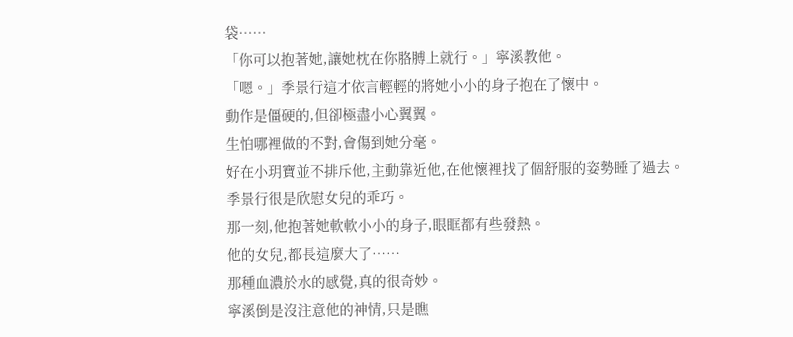袋……
「你可以抱著她,讓她枕在你胳膊上就行。」寧溪教他。
「嗯。」季景行這才依言輕輕的將她小小的身子抱在了懷中。
動作是僵硬的,但卻極盡小心翼翼。
生怕哪裡做的不對,會傷到她分毫。
好在小玥寶並不排斥他,主動靠近他,在他懷裡找了個舒服的姿勢睡了過去。
季景行很是欣慰女兒的乖巧。
那一刻,他抱著她軟軟小小的身子,眼眶都有些發熱。
他的女兒,都長這麼大了……
那種血濃於水的感覺,真的很奇妙。
寧溪倒是沒注意他的神情,只是瞧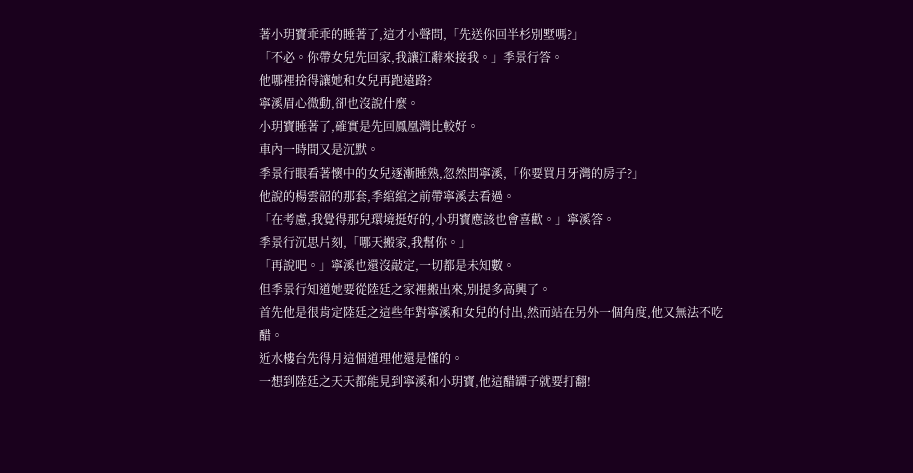著小玥寶乖乖的睡著了,這才小聲問,「先送你回半杉別墅嗎?」
「不必。你帶女兒先回家,我讓江辭來接我。」季景行答。
他哪裡捨得讓她和女兒再跑遠路?
寧溪眉心微動,卻也沒說什麼。
小玥寶睡著了,確實是先回鳳凰灣比較好。
車內一時間又是沉默。
季景行眼看著懷中的女兒逐漸睡熟,忽然問寧溪,「你要買月牙灣的房子?」
他說的楊雲韶的那套,季綰綰之前帶寧溪去看過。
「在考慮,我覺得那兒環境挺好的,小玥寶應該也會喜歡。」寧溪答。
季景行沉思片刻,「哪天搬家,我幫你。」
「再說吧。」寧溪也還沒敲定,一切都是未知數。
但季景行知道她要從陸廷之家裡搬出來,別提多高興了。
首先他是很肯定陸廷之這些年對寧溪和女兒的付出,然而站在另外一個角度,他又無法不吃醋。
近水樓台先得月這個道理他還是懂的。
一想到陸廷之天天都能見到寧溪和小玥寶,他這醋罈子就要打翻!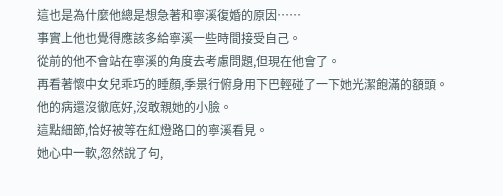這也是為什麼他總是想急著和寧溪復婚的原因……
事實上他也覺得應該多給寧溪一些時間接受自己。
從前的他不會站在寧溪的角度去考慮問題,但現在他會了。
再看著懷中女兒乖巧的睡顏,季景行俯身用下巴輕碰了一下她光潔飽滿的額頭。
他的病還沒徹底好,沒敢親她的小臉。
這點細節,恰好被等在紅燈路口的寧溪看見。
她心中一軟,忽然說了句,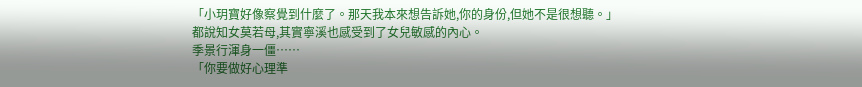「小玥寶好像察覺到什麼了。那天我本來想告訴她,你的身份,但她不是很想聽。」
都說知女莫若母,其實寧溪也感受到了女兒敏感的內心。
季景行渾身一僵……
「你要做好心理準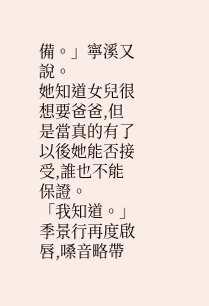備。」寧溪又說。
她知道女兒很想要爸爸,但是當真的有了以後她能否接受,誰也不能保證。
「我知道。」季景行再度啟唇,嗓音略帶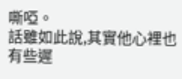嘶啞。
話雖如此說,其實他心裡也有些遲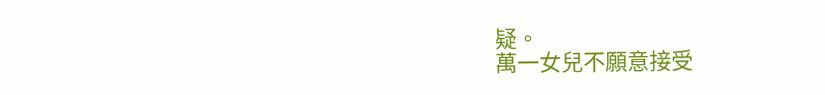疑。
萬一女兒不願意接受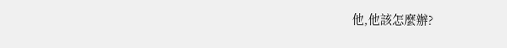他,他該怎麼辦?